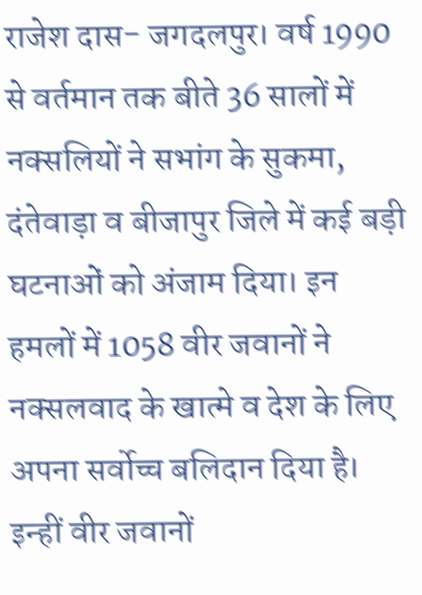राजेश दास- जगदलपुर। वर्ष 1990 से वर्तमान तक बीते 36 सालों में नक्सलियों ने सभांग के सुकमा, दंतेवाड़ा व बीजापुर जिले में कई बड़ी घटनाओं को अंजाम दिया। इन हमलों में 1058 वीर जवानों ने नक्सलवाद के खात्मे व देश के लिए अपना सर्वोच्च बलिदान दिया है। इन्हीं वीर जवानों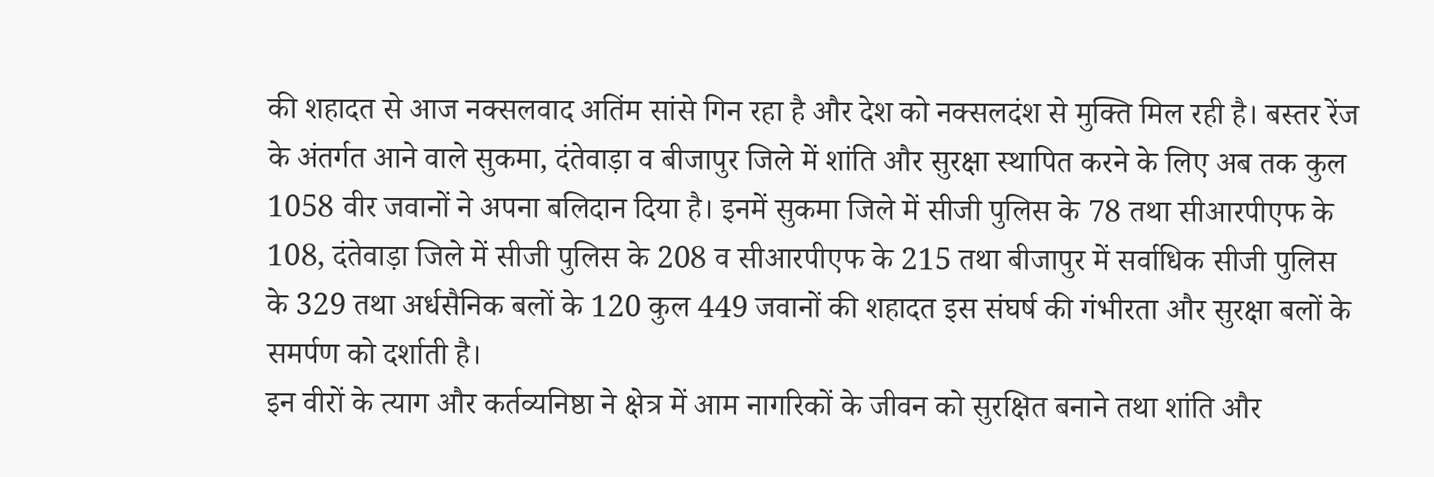की शहादत से आज नक्सलवाद अतिंम सांसे गिन रहा है और देश को नक्सलदंश से मुक्ति मिल रही है। बस्तर रेंज के अंतर्गत आने वाले सुकमा, दंतेवाड़ा व बीजापुर जिले में शांति और सुरक्षा स्थापित करने के लिए अब तक कुल 1058 वीर जवानों ने अपना बलिदान दिया है। इनमें सुकमा जिले में सीजी पुलिस के 78 तथा सीआरपीएफ के 108, दंतेवाड़ा जिले में सीजी पुलिस के 208 व सीआरपीएफ के 215 तथा बीजापुर में सर्वाधिक सीजी पुलिस के 329 तथा अर्धसैनिक बलों के 120 कुल 449 जवानों की शहादत इस संघर्ष की गंभीरता और सुरक्षा बलों के समर्पण को दर्शाती है।
इन वीरों के त्याग और कर्तव्यनिष्ठा ने क्षेत्र में आम नागरिकों के जीवन को सुरक्षित बनाने तथा शांति और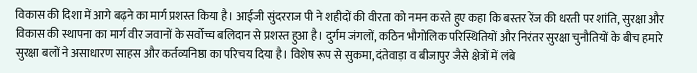विकास की दिशा में आगे बढ़ने का मार्ग प्रशस्त किया है। आईजी सुंदरराज पी ने शहीदों की वीरता को नमन करते हुए कहा कि बस्तर रेंज की धरती पर शांति, सुरक्षा और विकास की स्थापना का मार्ग वीर जवानों के सर्वोच्च बलिदान से प्रशस्त हुआ है। दुर्गम जंगलों, कठिन भौगोलिक परिस्थितियों और निरंतर सुरक्षा चुनौतियों के बीच हमारे सुरक्षा बलों ने असाधारण साहस और कर्तव्यनिष्ठा का परिचय दिया है। विशेष रूप से सुकमा, दंतेवाड़ा व बीजापुर जैसे क्षेत्रों में लंबे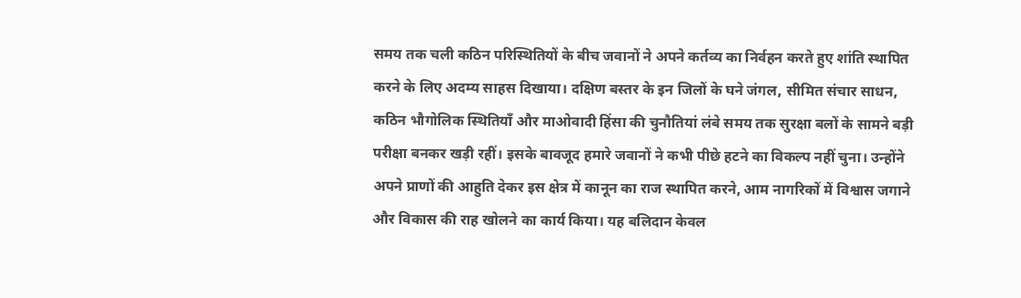समय तक चली कठिन परिस्थितियों के बीच जवानों ने अपने कर्तव्य का निर्वहन करते हुए शांति स्थापित करने के लिए अदम्य साहस दिखाया। दक्षिण बस्तर के इन जिलों के घने जंगल, सीमित संचार साधन, कठिन भौगोलिक स्थितियाँ और माओवादी हिंसा की चुनौतियां लंबे समय तक सुरक्षा बलों के सामने बड़ी परीक्षा बनकर खड़ी रहीं। इसके बावजूद हमारे जवानों ने कभी पीछे हटने का विकल्प नहीं चुना। उन्होंने अपने प्राणों की आहुति देकर इस क्षेत्र में कानून का राज स्थापित करने, आम नागरिकों में विश्वास जगाने और विकास की राह खोलने का कार्य किया। यह बलिदान केवल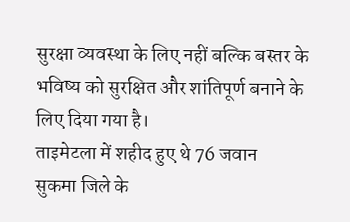सुरक्षा व्यवस्था के लिए नहीं बल्कि बस्तर के भविष्य को सुरक्षित और शांतिपूर्ण बनाने के
लिए दिया गया है।
ताइमेटला में शहीद हुए थे 76 जवान
सुकमा जिले के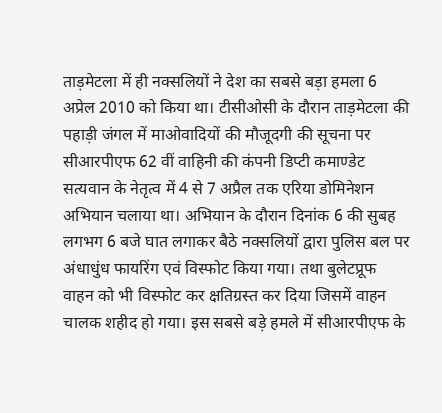ताड़मेटला में ही नक्सलियों ने देश का सबसे बड़ा हमला 6 अप्रेल 2010 को किया था। टीसीओसी के दौरान ताड़मेटला की पहाड़ी जंगल में माओवादियों की मौजूदगी की सूचना पर सीआरपीएफ 62 वीं वाहिनी की कंपनी डिप्टी कमाण्डेट सत्यवान के नेतृत्व में 4 से 7 अप्रैल तक एरिया डोमिनेशन अभियान चलाया था। अभियान के दौरान दिनांक 6 की सुबह लगभग 6 बजे घात लगाकर बैठे नक्सलियों द्वारा पुलिस बल पर अंधाधुंध फायरिंग एवं विस्फोट किया गया। तथा बुलेटप्रूफ वाहन को भी विस्फोट कर क्षतिग्रस्त कर दिया जिसमें वाहन चालक शहीद हो गया। इस सबसे बड़े हमले में सीआरपीएफ के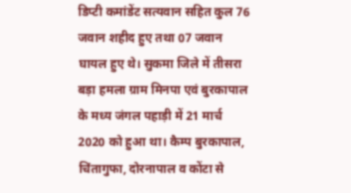डिप्टी कमांडेंट सत्यवान सहित कुल 76 जवान शहीद हुए तथा 07 जवान घायल हुए थे। सुकमा जिले में तीसरा बड़ा हमला ग्राम मिनपा एवं बुरकापाल के मध्य जंगल पहाड़ी में 21 मार्च 2020 को हुआ था। कैम्प बुरकापाल, चिंतागुफा, दोरनापाल व कोंटा से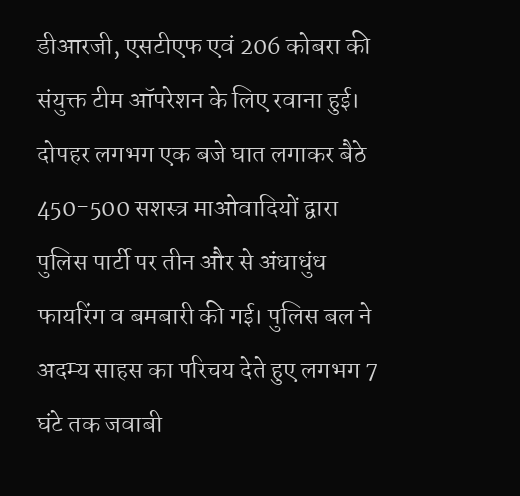डीआरजी, एसटीएफ एवं 206 कोबरा की संयुक्त टीम ऑपरेशन के लिए रवाना हुई। दोपहर लगभग एक बजे घात लगाकर बैठे 450-500 सशस्त्र माओवादियों द्वारा पुलिस पार्टी पर तीन और से अंधाधुंध फायरिंग व बमबारी की गई। पुलिस बल ने अदम्य साहस का परिचय देते हुए लगभग 7 घंटे तक जवाबी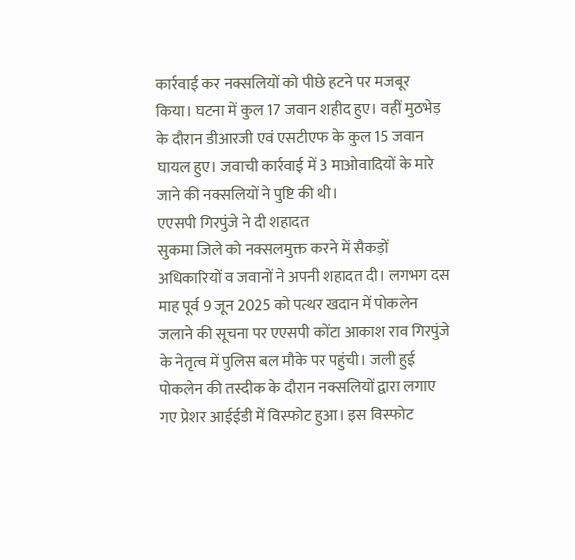कार्रवाई कर नक्सलियों को पीछे हटने पर मजबूर किया। घटना में कुल 17 जवान शहीद हुए। वहीं मुठभेड़ के दौरान डीआरजी एवं एसटीएफ के कुल 15 जवान घायल हुए। जवाची कार्रवाई में 3 माओवादियों के मारे जाने की नक्सलियों ने पुष्टि की थी।
एएसपी गिरपुंजे ने दी शहादत
सुकमा जिले को नक्सलमुक्त करने में सैकड़ों अधिकारियों व जवानों ने अपनी शहादत दी। लगभग दस माह पूर्व 9 जून 2025 को पत्थर खदान में पोकलेन जलाने की सूचना पर एएसपी कोंटा आकाश राव गिरपुंजे के नेतृत्व में पुलिस बल मौके पर पहुंची। जली हुई पोकलेन की तस्दीक के दौरान नक्सलियों द्वारा लगाए गए प्रेशर आईईडी में विस्फोट हुआ। इस विस्फोट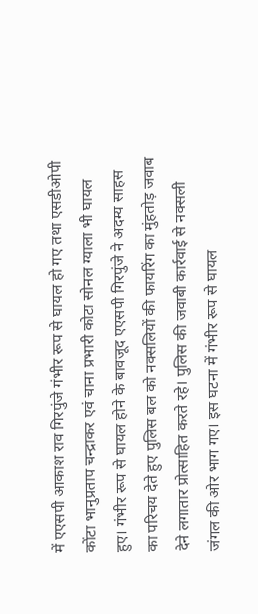में एएसपी आकाश राव गिरपुंजे गंभीर रूप से घायल हो गए तथा एसडीओपी कोंटा भानुप्रताप चन्द्राकर एवं चाना प्रभारी कोटा सोनल ग्याला भी घायल हुए। गंभीर रूप से घायल होने के बावजूद एएसपी गिरपुंजे ने अदम्य साहस का परिचय देते हुए पुलिस बल को नक्सलियों की फायरिंग का मुंहतोड़ जवाब देने लगातार प्रोत्साहित करते रहे। पुलिस की जवाबी कार्रवाई से नक्सली जंगल की ओर भाग गए। इस घटना में गंभीर रूप से घायल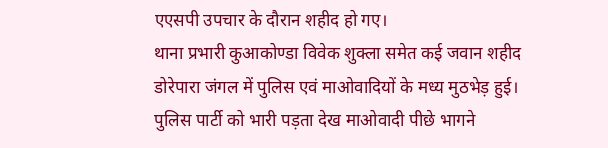एएसपी उपचार के दौरान शहीद हो गए।
थाना प्रभारी कुआकोण्डा विवेक शुक्ला समेत कई जवान शहीद
डोरेपारा जंगल में पुलिस एवं माओवादियों के मध्य मुठभेड़ हुई। पुलिस पार्टी को भारी पड़ता देख माओवादी पीछे भागने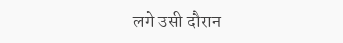लगे उसी दौरान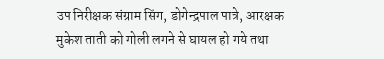उप निरीक्षक संग्राम सिंग, डोगेन्द्रपाल पात्रे, आरक्षक मुकेश ताती को गोली लगने से घायल हो गये तथा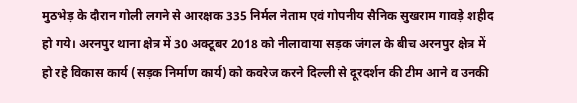मुठभेड़ के दौरान गोली लगने से आरक्षक 335 निर्मल नेताम एवं गोपनीय सैनिक सुखराम गावड़े शहीद हो गये। अरनपुर थाना क्षेत्र में 30 अक्टूबर 2018 को नीलावाया सड़क जंगल के बीच अरनपुर क्षेत्र में हो रहे विकास कार्य (सड़क निर्माण कार्य) को कवरेज करने दिल्ली से दूरदर्शन की टीम आने व उनकी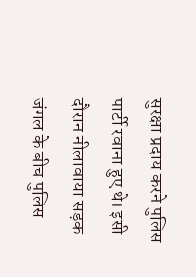सुरक्षा प्रदाय करने पुलिस पार्टी रवाना हुए थे। इसी दौरान नीलावाया सड़क जंगल के बीच पुलिस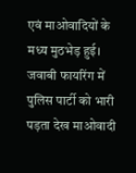एवं माओवादियों के मध्य मुठभेड़ हुई। जवाबी फायरिंग में पुलिस पार्टी को भारी पड़ता देख माओवादी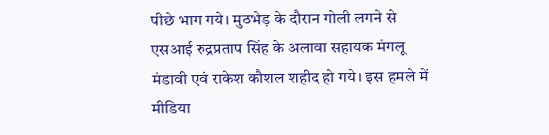पीछे भाग गये। मुठभेड़ के दौरान गोली लगने से एसआई रुद्रप्रताप सिंह के अलावा सहायक मंगलू मंडावी एवं राकेश कौशल शहीद हो गये। इस हमले में मीडिया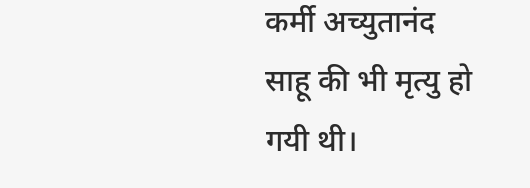कर्मी अच्युतानंद साहू की भी मृत्यु हो गयी थी।